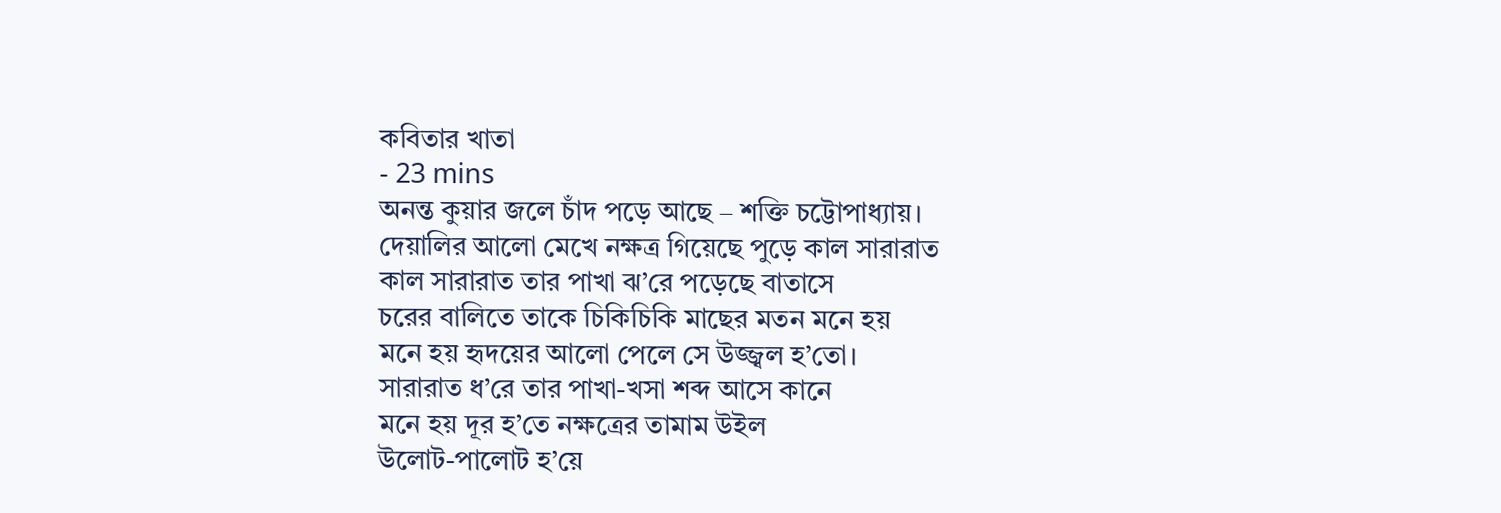কবিতার খাতা
- 23 mins
অনন্ত কুয়ার জলে চাঁদ পড়ে আছে – শক্তি চট্টোপাধ্যায়।
দেয়ালির আলো মেখে নক্ষত্র গিয়েছে পুড়ে কাল সারারাত
কাল সারারাত তার পাখা ঝ’রে পড়েছে বাতাসে
চরের বালিতে তাকে চিকিচিকি মাছের মতন মনে হয়
মনে হয় হৃদয়ের আলো পেলে সে উজ্জ্বল হ’তো।
সারারাত ধ’রে তার পাখা-খসা শব্দ আসে কানে
মনে হয় দূর হ’তে নক্ষত্রের তামাম উইল
উলোট-পালোট হ’য়ে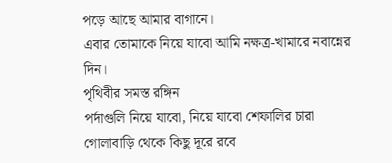পড়ে আছে আমার বাগানে।
এবার তোমাকে নিয়ে যাবো আমি নক্ষত্র-খামারে নবান্নের দিন।
পৃথিবীর সমস্ত রঙ্গিন
পর্দাগুলি নিয়ে যাবো, নিয়ে যাবো শেফালির চারা
গোলাবাড়ি থেকে কিছু দূরে রবে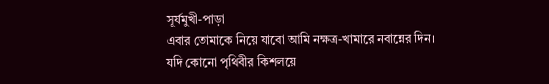সূর্যমুখী-পাড়া
এবার তোমাকে নিয়ে যাবো আমি নক্ষত্র-খামারে নবান্নের দিন।
যদি কোনো পৃথিবীর কিশলয়ে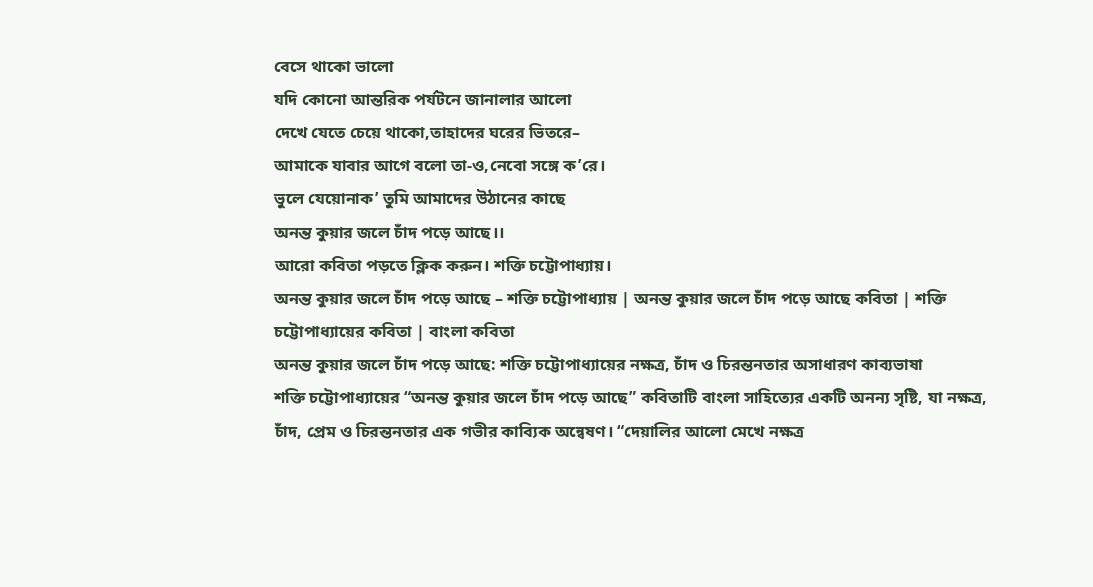বেসে থাকো ভালো
যদি কোনো আন্তরিক পর্যটনে জানালার আলো
দেখে যেতে চেয়ে থাকো,তাহাদের ঘরের ভিতরে–
আমাকে যাবার আগে বলো তা-ও,নেবো সঙ্গে ক’রে।
ভুলে যেয়োনাক’ তুমি আমাদের উঠানের কাছে
অনন্ত কুয়ার জলে চাঁদ পড়ে আছে।।
আরো কবিতা পড়তে ক্লিক করুন। শক্তি চট্টোপাধ্যায়।
অনন্ত কুয়ার জলে চাঁদ পড়ে আছে – শক্তি চট্টোপাধ্যায় | অনন্ত কুয়ার জলে চাঁদ পড়ে আছে কবিতা | শক্তি চট্টোপাধ্যায়ের কবিতা | বাংলা কবিতা
অনন্ত কুয়ার জলে চাঁদ পড়ে আছে: শক্তি চট্টোপাধ্যায়ের নক্ষত্র, চাঁদ ও চিরন্তনতার অসাধারণ কাব্যভাষা
শক্তি চট্টোপাধ্যায়ের “অনন্ত কুয়ার জলে চাঁদ পড়ে আছে” কবিতাটি বাংলা সাহিত্যের একটি অনন্য সৃষ্টি, যা নক্ষত্র, চাঁদ, প্রেম ও চিরন্তনতার এক গভীর কাব্যিক অন্বেষণ। “দেয়ালির আলো মেখে নক্ষত্র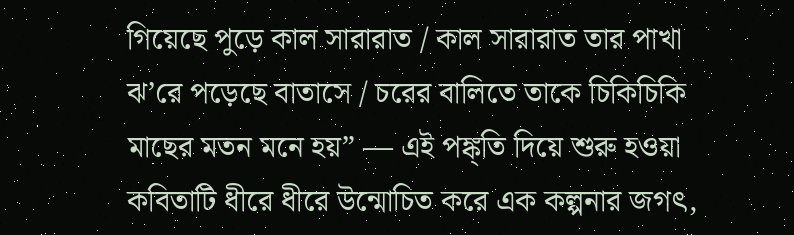গিয়েছে পুড়ে কাল সারারাত / কাল সারারাত তার পাখা ঝ’রে পড়েছে বাতাসে / চরের বালিতে তাকে চিকিচিকি মাছের মতন মনে হয়” — এই পঙ্ক্তি দিয়ে শুরু হওয়া কবিতাটি ধীরে ধীরে উন্মোচিত করে এক কল্পনার জগৎ,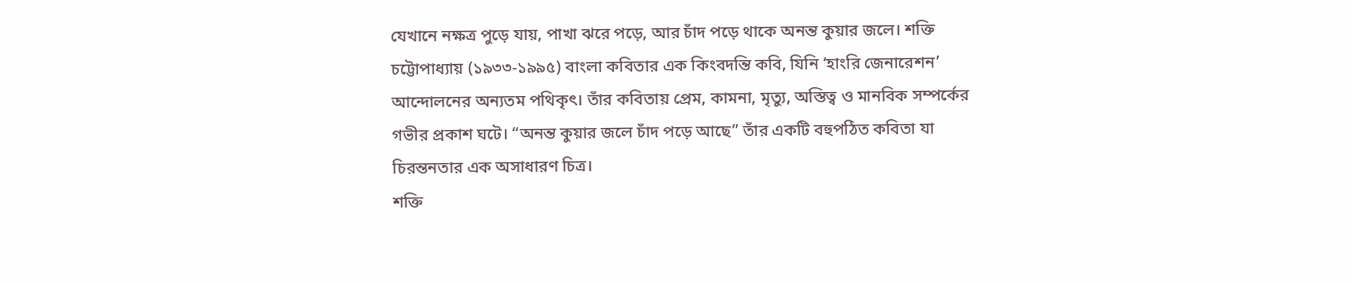যেখানে নক্ষত্র পুড়ে যায়, পাখা ঝরে পড়ে, আর চাঁদ পড়ে থাকে অনন্ত কুয়ার জলে। শক্তি চট্টোপাধ্যায় (১৯৩৩-১৯৯৫) বাংলা কবিতার এক কিংবদন্তি কবি, যিনি ‘হাংরি জেনারেশন’ আন্দোলনের অন্যতম পথিকৃৎ। তাঁর কবিতায় প্রেম, কামনা, মৃত্যু, অস্তিত্ব ও মানবিক সম্পর্কের গভীর প্রকাশ ঘটে। “অনন্ত কুয়ার জলে চাঁদ পড়ে আছে” তাঁর একটি বহুপঠিত কবিতা যা চিরন্তনতার এক অসাধারণ চিত্র।
শক্তি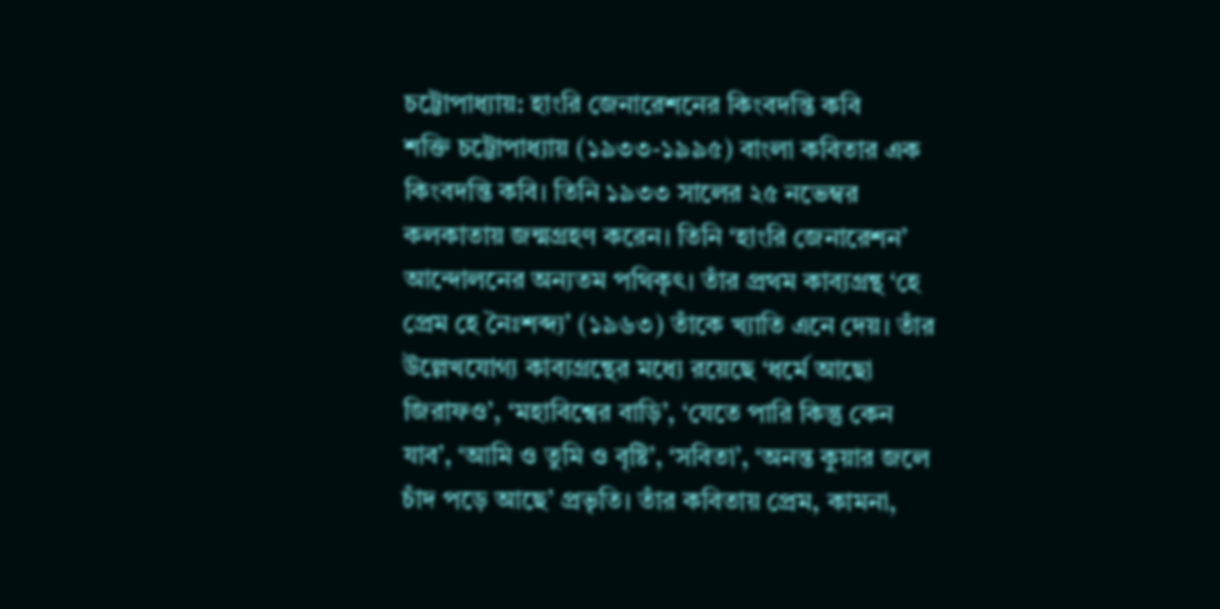চট্টোপাধ্যায়: হাংরি জেনারেশনের কিংবদন্তি কবি
শক্তি চট্টোপাধ্যায় (১৯৩৩-১৯৯৫) বাংলা কবিতার এক কিংবদন্তি কবি। তিনি ১৯৩৩ সালের ২৫ নভেম্বর কলকাতায় জন্মগ্রহণ করেন। তিনি ‘হাংরি জেনারেশন’ আন্দোলনের অন্যতম পথিকৃৎ। তাঁর প্রথম কাব্যগ্রন্থ ‘হে প্রেম হে নৈঃশব্দ্য’ (১৯৬৩) তাঁকে খ্যাতি এনে দেয়। তাঁর উল্লেখযোগ্য কাব্যগ্রন্থের মধ্যে রয়েছে ‘ধর্মে আছো জিরাফও’, ‘মহাবিশ্বের বাড়ি’, ‘যেতে পারি কিন্তু কেন যাব’, ‘আমি ও তুমি ও বৃষ্টি’, ‘সবিতা’, ‘অনন্ত কুয়ার জলে চাঁদ পড়ে আছে’ প্রভৃতি। তাঁর কবিতায় প্রেম, কামনা,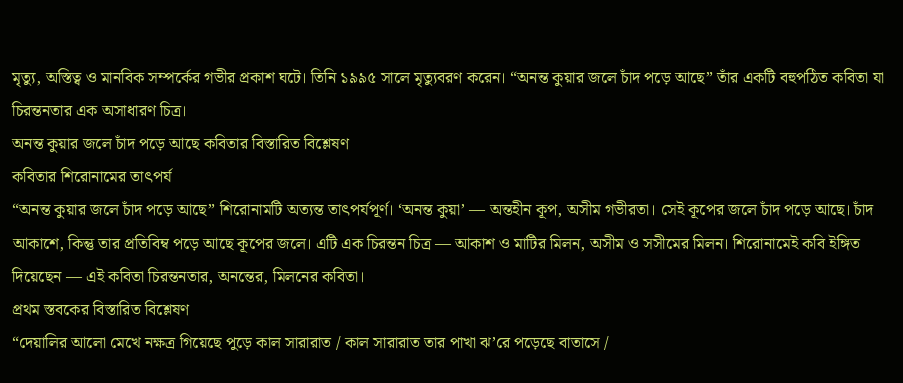মৃত্যু, অস্তিত্ব ও মানবিক সম্পর্কের গভীর প্রকাশ ঘটে। তিনি ১৯৯৫ সালে মৃত্যুবরণ করেন। “অনন্ত কুয়ার জলে চাঁদ পড়ে আছে” তাঁর একটি বহুপঠিত কবিতা যা চিরন্তনতার এক অসাধারণ চিত্র।
অনন্ত কুয়ার জলে চাঁদ পড়ে আছে কবিতার বিস্তারিত বিশ্লেষণ
কবিতার শিরোনামের তাৎপর্য
“অনন্ত কুয়ার জলে চাঁদ পড়ে আছে” শিরোনামটি অত্যন্ত তাৎপর্যপূর্ণ। ‘অনন্ত কুয়া’ — অন্তহীন কূপ, অসীম গভীরতা। সেই কূপের জলে চাঁদ পড়ে আছে। চাঁদ আকাশে, কিন্তু তার প্রতিবিম্ব পড়ে আছে কূপের জলে। এটি এক চিরন্তন চিত্র — আকাশ ও মাটির মিলন, অসীম ও সসীমের মিলন। শিরোনামেই কবি ইঙ্গিত দিয়েছেন — এই কবিতা চিরন্তনতার, অনন্তের, মিলনের কবিতা।
প্রথম স্তবকের বিস্তারিত বিশ্লেষণ
“দেয়ালির আলো মেখে নক্ষত্র গিয়েছে পুড়ে কাল সারারাত / কাল সারারাত তার পাখা ঝ’রে পড়েছে বাতাসে /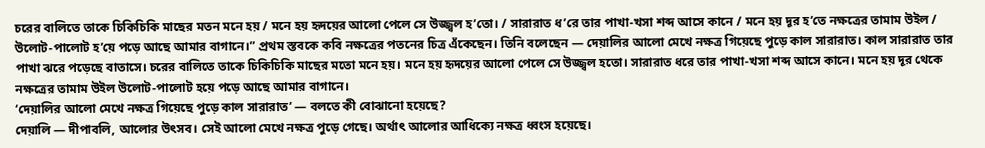চরের বালিতে তাকে চিকিচিকি মাছের মতন মনে হয় / মনে হয় হৃদয়ের আলো পেলে সে উজ্জ্বল হ’তো। / সারারাত ধ’রে তার পাখা-খসা শব্দ আসে কানে / মনে হয় দূর হ’তে নক্ষত্রের তামাম উইল / উলোট-পালোট হ’য়ে পড়ে আছে আমার বাগানে।” প্রথম স্তবকে কবি নক্ষত্রের পতনের চিত্র এঁকেছেন। তিনি বলেছেন — দেয়ালির আলো মেখে নক্ষত্র গিয়েছে পুড়ে কাল সারারাত। কাল সারারাত তার পাখা ঝরে পড়েছে বাতাসে। চরের বালিতে তাকে চিকিচিকি মাছের মতো মনে হয়। মনে হয় হৃদয়ের আলো পেলে সে উজ্জ্বল হতো। সারারাত ধরে তার পাখা-খসা শব্দ আসে কানে। মনে হয় দূর থেকে নক্ষত্রের তামাম উইল উলোট-পালোট হয়ে পড়ে আছে আমার বাগানে।
‘দেয়ালির আলো মেখে নক্ষত্র গিয়েছে পুড়ে কাল সারারাত’ — বলতে কী বোঝানো হয়েছে?
দেয়ালি — দীপাবলি, আলোর উৎসব। সেই আলো মেখে নক্ষত্র পুড়ে গেছে। অর্থাৎ আলোর আধিক্যে নক্ষত্র ধ্বংস হয়েছে।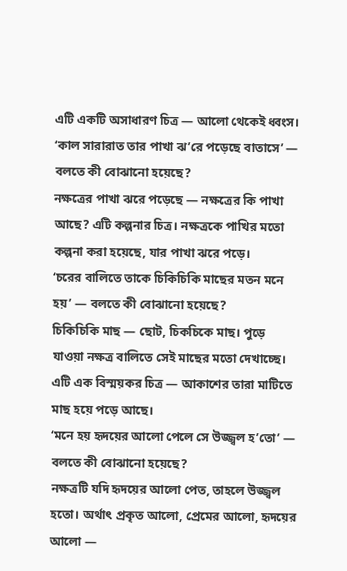এটি একটি অসাধারণ চিত্র — আলো থেকেই ধ্বংস।
‘কাল সারারাত তার পাখা ঝ’রে পড়েছে বাতাসে’ — বলতে কী বোঝানো হয়েছে?
নক্ষত্রের পাখা ঝরে পড়েছে — নক্ষত্রের কি পাখা আছে? এটি কল্পনার চিত্র। নক্ষত্রকে পাখির মতো কল্পনা করা হয়েছে, যার পাখা ঝরে পড়ে।
‘চরের বালিতে তাকে চিকিচিকি মাছের মতন মনে হয়’ — বলতে কী বোঝানো হয়েছে?
চিকিচিকি মাছ — ছোট, চিকচিকে মাছ। পুড়ে যাওয়া নক্ষত্র বালিতে সেই মাছের মতো দেখাচ্ছে। এটি এক বিস্ময়কর চিত্র — আকাশের তারা মাটিতে মাছ হয়ে পড়ে আছে।
‘মনে হয় হৃদয়ের আলো পেলে সে উজ্জ্বল হ’তো’ — বলতে কী বোঝানো হয়েছে?
নক্ষত্রটি যদি হৃদয়ের আলো পেত, তাহলে উজ্জ্বল হতো। অর্থাৎ প্রকৃত আলো, প্রেমের আলো, হৃদয়ের আলো —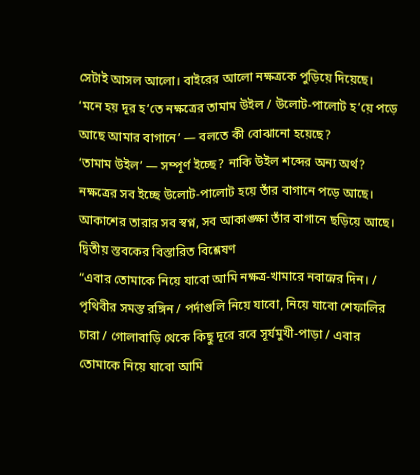সেটাই আসল আলো। বাইরের আলো নক্ষত্রকে পুড়িয়ে দিয়েছে।
‘মনে হয় দূর হ’তে নক্ষত্রের তামাম উইল / উলোট-পালোট হ’য়ে পড়ে আছে আমার বাগানে’ — বলতে কী বোঝানো হয়েছে?
‘তামাম উইল’ — সম্পূর্ণ ইচ্ছে? নাকি উইল শব্দের অন্য অর্থ? নক্ষত্রের সব ইচ্ছে উলোট-পালোট হয়ে তাঁর বাগানে পড়ে আছে। আকাশের তারার সব স্বপ্ন, সব আকাঙ্ক্ষা তাঁর বাগানে ছড়িয়ে আছে।
দ্বিতীয় স্তবকের বিস্তারিত বিশ্লেষণ
“এবার তোমাকে নিয়ে যাবো আমি নক্ষত্র-খামারে নবান্নের দিন। / পৃথিবীর সমস্ত রঙ্গিন / পর্দাগুলি নিয়ে যাবো, নিয়ে যাবো শেফালির চারা / গোলাবাড়ি থেকে কিছু দূরে রবে সূর্যমুখী-পাড়া / এবার তোমাকে নিয়ে যাবো আমি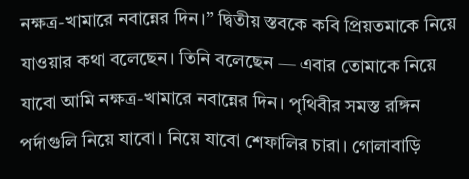নক্ষত্র-খামারে নবান্নের দিন।” দ্বিতীয় স্তবকে কবি প্রিয়তমাকে নিয়ে যাওয়ার কথা বলেছেন। তিনি বলেছেন — এবার তোমাকে নিয়ে যাবো আমি নক্ষত্র-খামারে নবান্নের দিন। পৃথিবীর সমস্ত রঙ্গিন পর্দাগুলি নিয়ে যাবো। নিয়ে যাবো শেফালির চারা। গোলাবাড়ি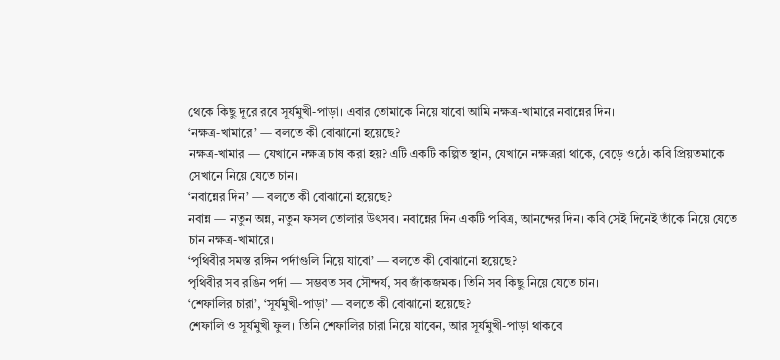থেকে কিছু দূরে রবে সূর্যমুখী-পাড়া। এবার তোমাকে নিয়ে যাবো আমি নক্ষত্র-খামারে নবান্নের দিন।
‘নক্ষত্র-খামারে’ — বলতে কী বোঝানো হয়েছে?
নক্ষত্র-খামার — যেখানে নক্ষত্র চাষ করা হয়? এটি একটি কল্পিত স্থান, যেখানে নক্ষত্ররা থাকে, বেড়ে ওঠে। কবি প্রিয়তমাকে সেখানে নিয়ে যেতে চান।
‘নবান্নের দিন’ — বলতে কী বোঝানো হয়েছে?
নবান্ন — নতুন অন্ন, নতুন ফসল তোলার উৎসব। নবান্নের দিন একটি পবিত্র, আনন্দের দিন। কবি সেই দিনেই তাঁকে নিয়ে যেতে চান নক্ষত্র-খামারে।
‘পৃথিবীর সমস্ত রঙ্গিন পর্দাগুলি নিয়ে যাবো’ — বলতে কী বোঝানো হয়েছে?
পৃথিবীর সব রঙিন পর্দা — সম্ভবত সব সৌন্দর্য, সব জাঁকজমক। তিনি সব কিছু নিয়ে যেতে চান।
‘শেফালির চারা’, ‘সূর্যমুখী-পাড়া’ — বলতে কী বোঝানো হয়েছে?
শেফালি ও সূর্যমুখী ফুল। তিনি শেফালির চারা নিয়ে যাবেন, আর সূর্যমুখী-পাড়া থাকবে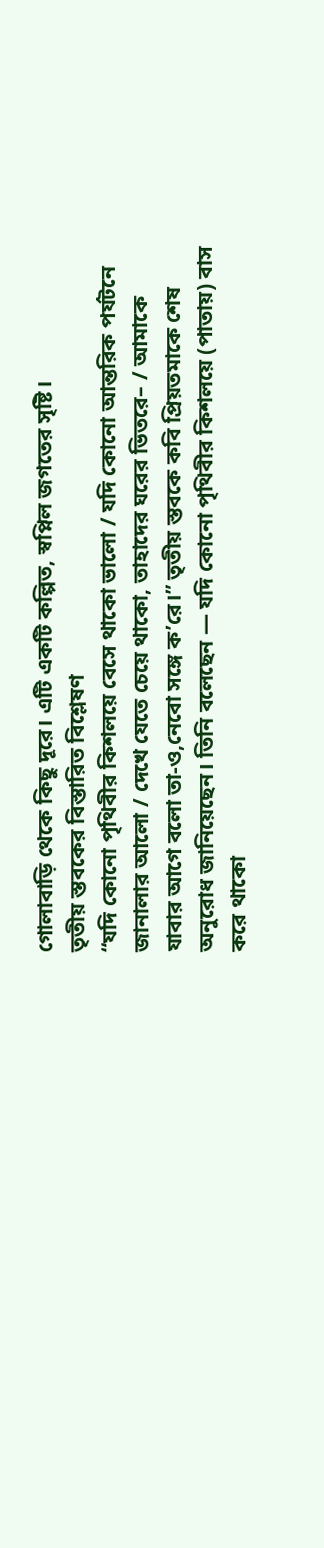গোলাবাড়ি থেকে কিছু দূরে। এটি একটি কল্পিত, স্বপ্নিল জগতের সৃষ্টি।
তৃতীয় স্তবকের বিস্তারিত বিশ্লেষণ
“যদি কোনো পৃথিবীর কিশলয়ে বেসে থাকো ভালো / যদি কোনো আন্তরিক পর্যটনে জানালার আলো / দেখে যেতে চেয়ে থাকো, তাহাদের ঘরের ভিতরে– / আমাকে যাবার আগে বলো তা-ও,নেবো সঙ্গে ক’রে।” তৃতীয় স্তবকে কবি প্রিয়তমাকে শেষ অনুরোধ জানিয়েছেন। তিনি বলেছেন — যদি কোনো পৃথিবীর কিশলয়ে (পাতায়) বাস করে থাকো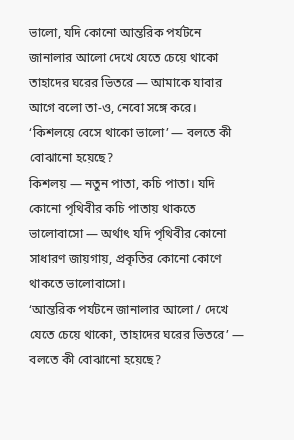ভালো, যদি কোনো আন্তরিক পর্যটনে জানালার আলো দেখে যেতে চেয়ে থাকো তাহাদের ঘরের ভিতরে — আমাকে যাবার আগে বলো তা-ও, নেবো সঙ্গে করে।
‘কিশলয়ে বেসে থাকো ভালো’ — বলতে কী বোঝানো হয়েছে?
কিশলয় — নতুন পাতা, কচি পাতা। যদি কোনো পৃথিবীর কচি পাতায় থাকতে ভালোবাসো — অর্থাৎ যদি পৃথিবীর কোনো সাধারণ জায়গায়, প্রকৃতির কোনো কোণে থাকতে ভালোবাসো।
‘আন্তরিক পর্যটনে জানালার আলো / দেখে যেতে চেয়ে থাকো, তাহাদের ঘরের ভিতরে’ — বলতে কী বোঝানো হয়েছে?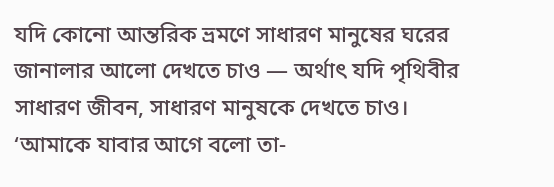যদি কোনো আন্তরিক ভ্রমণে সাধারণ মানুষের ঘরের জানালার আলো দেখতে চাও — অর্থাৎ যদি পৃথিবীর সাধারণ জীবন, সাধারণ মানুষকে দেখতে চাও।
‘আমাকে যাবার আগে বলো তা-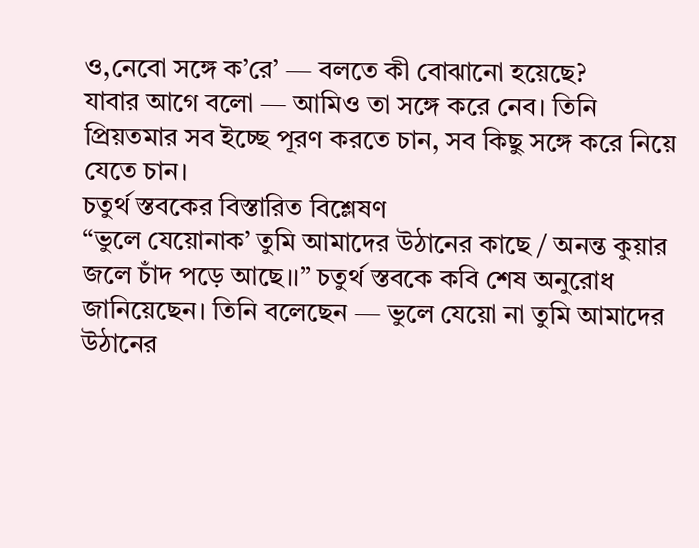ও,নেবো সঙ্গে ক’রে’ — বলতে কী বোঝানো হয়েছে?
যাবার আগে বলো — আমিও তা সঙ্গে করে নেব। তিনি প্রিয়তমার সব ইচ্ছে পূরণ করতে চান, সব কিছু সঙ্গে করে নিয়ে যেতে চান।
চতুর্থ স্তবকের বিস্তারিত বিশ্লেষণ
“ভুলে যেয়োনাক’ তুমি আমাদের উঠানের কাছে / অনন্ত কুয়ার জলে চাঁদ পড়ে আছে।।” চতুর্থ স্তবকে কবি শেষ অনুরোধ জানিয়েছেন। তিনি বলেছেন — ভুলে যেয়ো না তুমি আমাদের উঠানের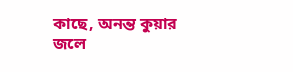কাছে, অনন্ত কুয়ার জলে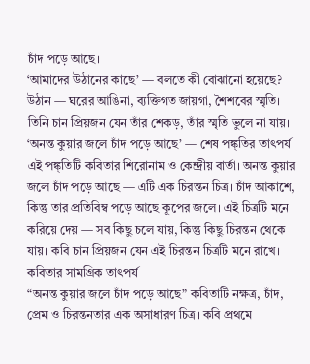চাঁদ পড়ে আছে।
‘আমাদের উঠানের কাছে’ — বলতে কী বোঝানো হয়েছে?
উঠান — ঘরের আঙিনা, ব্যক্তিগত জায়গা, শৈশবের স্মৃতি। তিনি চান প্রিয়জন যেন তাঁর শেকড়, তাঁর স্মৃতি ভুলে না যায়।
‘অনন্ত কুয়ার জলে চাঁদ পড়ে আছে’ — শেষ পঙ্ক্তির তাৎপর্য
এই পঙ্ক্তিটি কবিতার শিরোনাম ও কেন্দ্রীয় বার্তা। অনন্ত কুয়ার জলে চাঁদ পড়ে আছে — এটি এক চিরন্তন চিত্র। চাঁদ আকাশে, কিন্তু তার প্রতিবিম্ব পড়ে আছে কূপের জলে। এই চিত্রটি মনে করিয়ে দেয় — সব কিছু চলে যায়, কিন্তু কিছু চিরন্তন থেকে যায়। কবি চান প্রিয়জন যেন এই চিরন্তন চিত্রটি মনে রাখে।
কবিতার সামগ্রিক তাৎপর্য
“অনন্ত কুয়ার জলে চাঁদ পড়ে আছে” কবিতাটি নক্ষত্র, চাঁদ, প্রেম ও চিরন্তনতার এক অসাধারণ চিত্র। কবি প্রথমে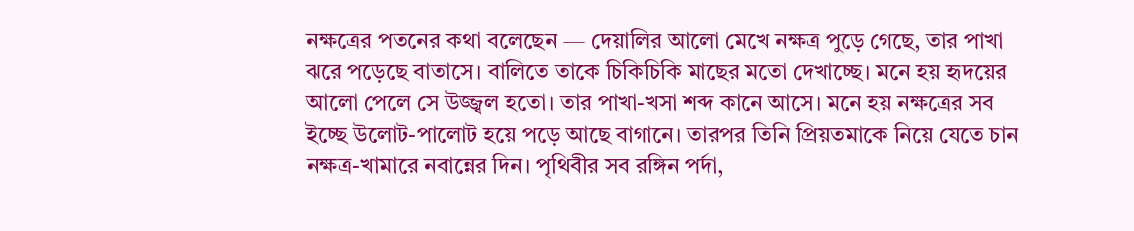নক্ষত্রের পতনের কথা বলেছেন — দেয়ালির আলো মেখে নক্ষত্র পুড়ে গেছে, তার পাখা ঝরে পড়েছে বাতাসে। বালিতে তাকে চিকিচিকি মাছের মতো দেখাচ্ছে। মনে হয় হৃদয়ের আলো পেলে সে উজ্জ্বল হতো। তার পাখা-খসা শব্দ কানে আসে। মনে হয় নক্ষত্রের সব ইচ্ছে উলোট-পালোট হয়ে পড়ে আছে বাগানে। তারপর তিনি প্রিয়তমাকে নিয়ে যেতে চান নক্ষত্র-খামারে নবান্নের দিন। পৃথিবীর সব রঙ্গিন পর্দা,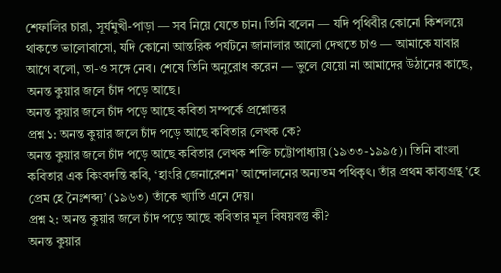শেফালির চারা, সূর্যমুখী-পাড়া — সব নিয়ে যেতে চান। তিনি বলেন — যদি পৃথিবীর কোনো কিশলয়ে থাকতে ভালোবাসো, যদি কোনো আন্তরিক পর্যটনে জানালার আলো দেখতে চাও — আমাকে যাবার আগে বলো, তা-ও সঙ্গে নেব। শেষে তিনি অনুরোধ করেন — ভুলে যেয়ো না আমাদের উঠানের কাছে, অনন্ত কুয়ার জলে চাঁদ পড়ে আছে।
অনন্ত কুয়ার জলে চাঁদ পড়ে আছে কবিতা সম্পর্কে প্রশ্নোত্তর
প্রশ্ন ১: অনন্ত কুয়ার জলে চাঁদ পড়ে আছে কবিতার লেখক কে?
অনন্ত কুয়ার জলে চাঁদ পড়ে আছে কবিতার লেখক শক্তি চট্টোপাধ্যায় (১৯৩৩-১৯৯৫)। তিনি বাংলা কবিতার এক কিংবদন্তি কবি, ‘হাংরি জেনারেশন’ আন্দোলনের অন্যতম পথিকৃৎ। তাঁর প্রথম কাব্যগ্রন্থ ‘হে প্রেম হে নৈঃশব্দ্য’ (১৯৬৩) তাঁকে খ্যাতি এনে দেয়।
প্রশ্ন ২: অনন্ত কুয়ার জলে চাঁদ পড়ে আছে কবিতার মূল বিষয়বস্তু কী?
অনন্ত কুয়ার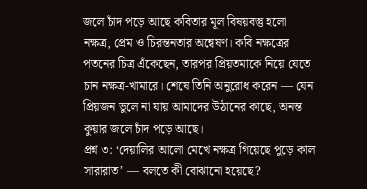জলে চাঁদ পড়ে আছে কবিতার মূল বিষয়বস্তু হলো নক্ষত্র, প্রেম ও চিরন্তনতার অন্বেষণ। কবি নক্ষত্রের পতনের চিত্র এঁকেছেন, তারপর প্রিয়তমাকে নিয়ে যেতে চান নক্ষত্র-খামারে। শেষে তিনি অনুরোধ করেন — যেন প্রিয়জন ভুলে না যায় আমাদের উঠানের কাছে, অনন্ত কুয়ার জলে চাঁদ পড়ে আছে।
প্রশ্ন ৩: ‘দেয়ালির আলো মেখে নক্ষত্র গিয়েছে পুড়ে কাল সারারাত’ — বলতে কী বোঝানো হয়েছে?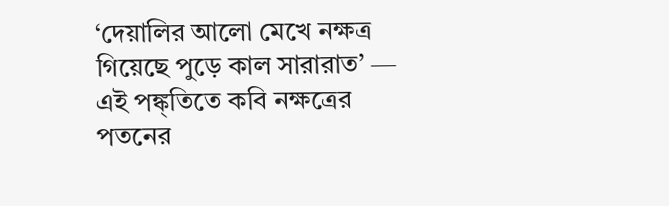‘দেয়ালির আলো মেখে নক্ষত্র গিয়েছে পুড়ে কাল সারারাত’ — এই পঙ্ক্তিতে কবি নক্ষত্রের পতনের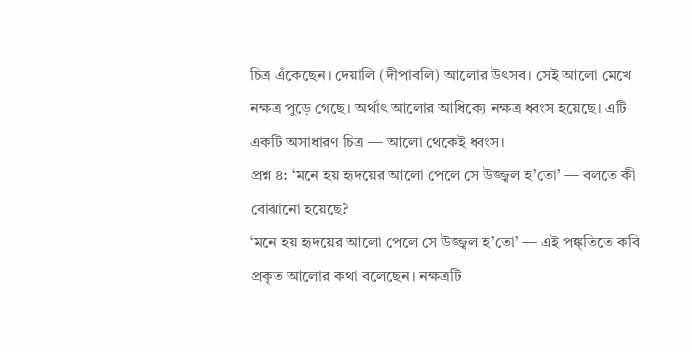চিত্র এঁকেছেন। দেয়ালি (দীপাবলি) আলোর উৎসব। সেই আলো মেখে নক্ষত্র পুড়ে গেছে। অর্থাৎ আলোর আধিক্যে নক্ষত্র ধ্বংস হয়েছে। এটি একটি অসাধারণ চিত্র — আলো থেকেই ধ্বংস।
প্রশ্ন ৪: ‘মনে হয় হৃদয়ের আলো পেলে সে উজ্জ্বল হ’তো’ — বলতে কী বোঝানো হয়েছে?
‘মনে হয় হৃদয়ের আলো পেলে সে উজ্জ্বল হ’তো’ — এই পঙ্ক্তিতে কবি প্রকৃত আলোর কথা বলেছেন। নক্ষত্রটি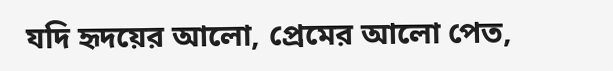যদি হৃদয়ের আলো, প্রেমের আলো পেত,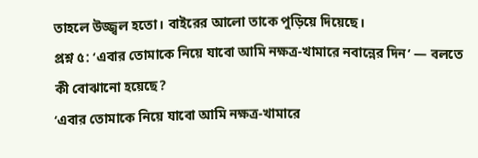তাহলে উজ্জ্বল হতো। বাইরের আলো তাকে পুড়িয়ে দিয়েছে।
প্রশ্ন ৫: ‘এবার তোমাকে নিয়ে যাবো আমি নক্ষত্র-খামারে নবান্নের দিন’ — বলতে কী বোঝানো হয়েছে?
‘এবার তোমাকে নিয়ে যাবো আমি নক্ষত্র-খামারে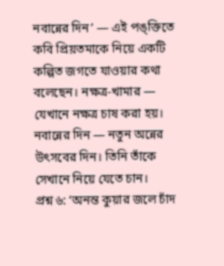নবান্নের দিন’ — এই পঙ্ক্তিতে কবি প্রিয়তমাকে নিয়ে একটি কল্পিত জগতে যাওয়ার কথা বলেছেন। নক্ষত্র-খামার — যেখানে নক্ষত্র চাষ করা হয়। নবান্নের দিন — নতুন অন্নের উৎসবের দিন। তিনি তাঁকে সেখানে নিয়ে যেতে চান।
প্রশ্ন ৬: ‘অনন্ত কুয়ার জলে চাঁদ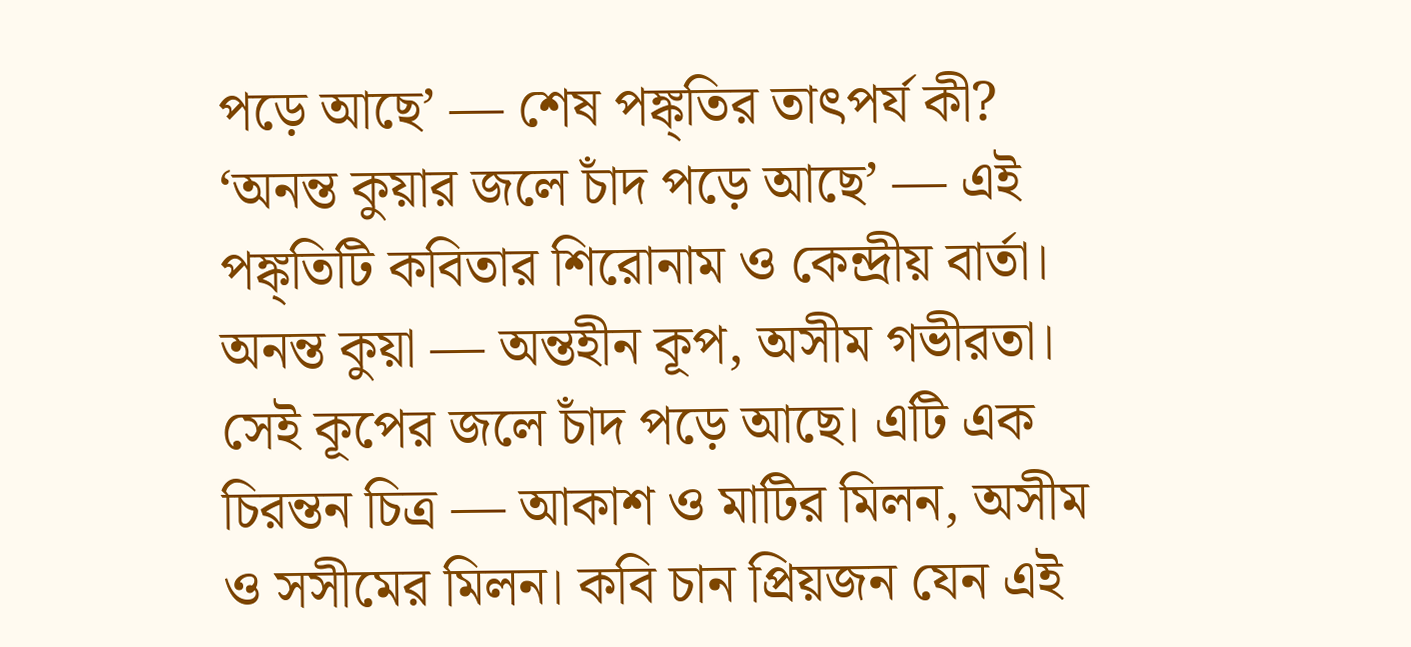পড়ে আছে’ — শেষ পঙ্ক্তির তাৎপর্য কী?
‘অনন্ত কুয়ার জলে চাঁদ পড়ে আছে’ — এই পঙ্ক্তিটি কবিতার শিরোনাম ও কেন্দ্রীয় বার্তা। অনন্ত কুয়া — অন্তহীন কূপ, অসীম গভীরতা। সেই কূপের জলে চাঁদ পড়ে আছে। এটি এক চিরন্তন চিত্র — আকাশ ও মাটির মিলন, অসীম ও সসীমের মিলন। কবি চান প্রিয়জন যেন এই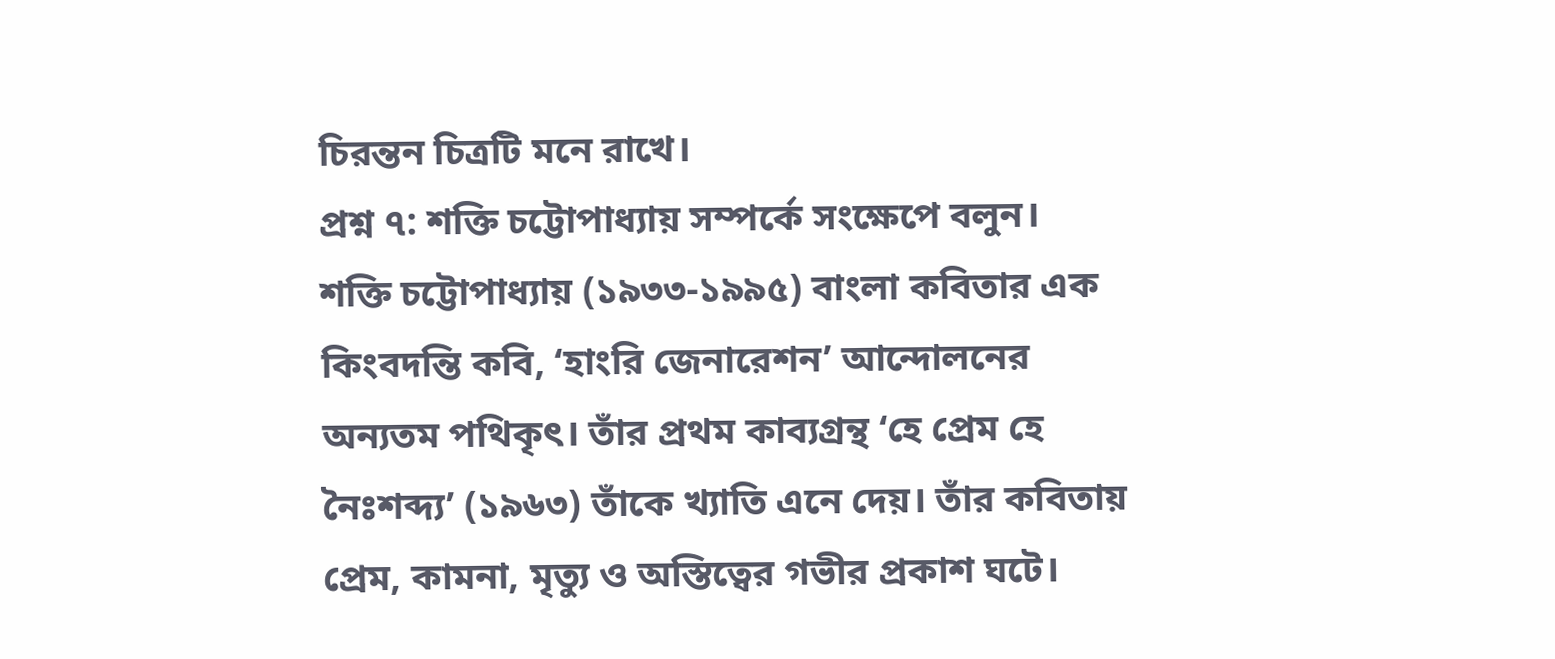চিরন্তন চিত্রটি মনে রাখে।
প্রশ্ন ৭: শক্তি চট্টোপাধ্যায় সম্পর্কে সংক্ষেপে বলুন।
শক্তি চট্টোপাধ্যায় (১৯৩৩-১৯৯৫) বাংলা কবিতার এক কিংবদন্তি কবি, ‘হাংরি জেনারেশন’ আন্দোলনের অন্যতম পথিকৃৎ। তাঁর প্রথম কাব্যগ্রন্থ ‘হে প্রেম হে নৈঃশব্দ্য’ (১৯৬৩) তাঁকে খ্যাতি এনে দেয়। তাঁর কবিতায় প্রেম, কামনা, মৃত্যু ও অস্তিত্বের গভীর প্রকাশ ঘটে।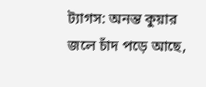ট্যাগস: অনন্ত কুয়ার জলে চাঁদ পড়ে আছে,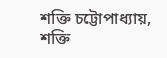শক্তি চট্টোপাধ্যায়, শক্তি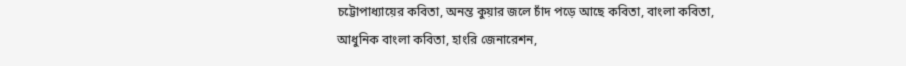চট্টোপাধ্যায়ের কবিতা, অনন্ত কুয়ার জলে চাঁদ পড়ে আছে কবিতা, বাংলা কবিতা, আধুনিক বাংলা কবিতা, হাংরি জেনারেশন,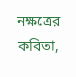নক্ষত্রের কবিতা,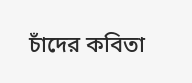চাঁদের কবিতা